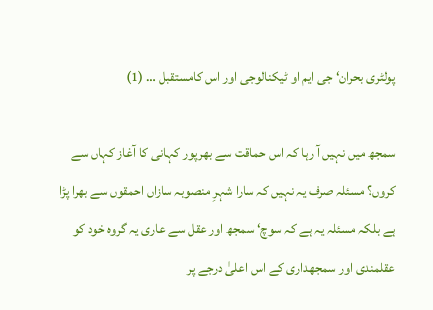پولٹری بحران‘ جی ایم او ٹیکنالوجی اور اس کامستقبل … (1)

سمجھ میں نہیں آ رہا کہ اس حماقت سے بھرپور کہانی کا آغاز کہاں سے کروں؟ مسئلہ صرف یہ نہیں کہ سارا شہرِ منصوبہ سازاں احمقوں سے بھرا پڑا ہے بلکہ مسئلہ یہ ہے کہ سوچ‘ سمجھ اور عقل سے عاری یہ گروہ خود کو عقلمندی اور سمجھداری کے اس اعلیٰ درجے پر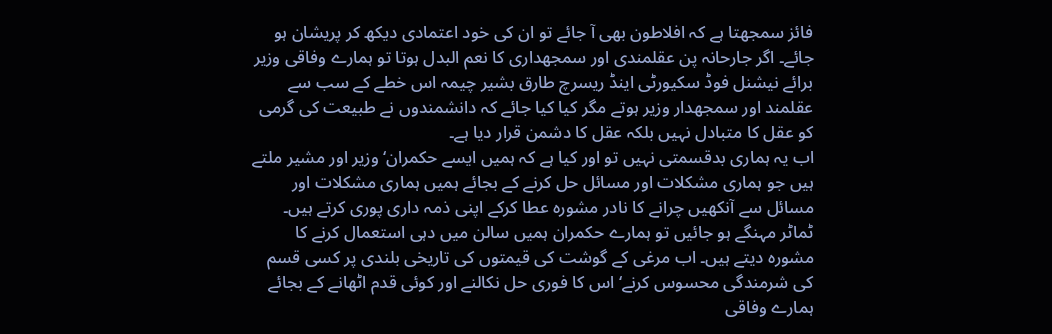فائز سمجھتا ہے کہ افلاطون بھی آ جائے تو ان کی خود اعتمادی دیکھ کر پریشان ہو جائے۔ اگر جارحانہ پن عقلمندی اور سمجھداری کا نعم البدل ہوتا تو ہمارے وفاقی وزیر برائے نیشنل فوڈ سکیورٹی اینڈ ریسرچ طارق بشیر چیمہ اس خطے کے سب سے عقلمند اور سمجھدار وزیر ہوتے مگر کیا کیا جائے کہ دانشمندوں نے طبیعت کی گرمی کو عقل کا متبادل نہیں بلکہ عقل کا دشمن قرار دیا ہے۔
اب یہ ہماری بدقسمتی نہیں تو اور کیا ہے کہ ہمیں ایسے حکمران‘ وزیر اور مشیر ملتے ہیں جو ہماری مشکلات اور مسائل حل کرنے کے بجائے ہمیں ہماری مشکلات اور مسائل سے آنکھیں چرانے کا نادر مشورہ عطا کرکے اپنی ذمہ داری پوری کرتے ہیں۔ ٹماٹر مہنگے ہو جائیں تو ہمارے حکمران ہمیں سالن میں دہی استعمال کرنے کا مشورہ دیتے ہیں۔ اب مرغی کے گوشت کی قیمتوں کی تاریخی بلندی پر کسی قسم کی شرمندگی محسوس کرنے‘ اس کا فوری حل نکالنے اور کوئی قدم اٹھانے کے بجائے ہمارے وفاقی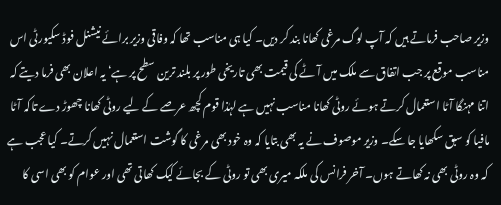وزیر صاحب فرماتے ہیں کہ آپ لوگ مرغی کھانا بند کر دیں۔ کیا ہی مناسب تھا کہ وفاقی وزیر برائے نیشنل فوڈ سکیورٹی اس مناسب موقع پر جب اتفاق سے ملک میں آٹے کی قیمت بھی تاریخی طور پر بلند ترین سطح پر ہے‘ یہ اعلان بھی فرما دیتے کہ اتنا مہنگا آٹا استعمال کرتے ہوئے روٹی کھانا مناسب نہیں ہے لہٰذا قوم کچھ عرصے کے لیے روٹی کھانا چھوڑ دے تاکہ آٹا مافیا کو سبق سکھایا جا سکے۔ وزیر موصوف نے یہ بھی بتایا کہ وہ خود بھی مرغی کا گوشت استعمال نہیں کرتے۔ کیا عجب ہے کہ وہ روٹی بھی نہ کھاتے ہوں۔ آخر فرانس کی ملکہ میری بھی تو روٹی کے بجائے کیک کھاتی تھی اور عوام کو بھی اسی کا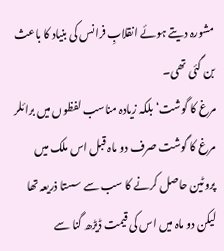مشورہ دیتے ہوئے انقلابِ فرانس کی بنیاد کا باعث بن گئی تھی۔
مرغ کا گوشت‘ بلکہ زیادہ مناسب لفظوں میں برائلر مرغ کا گوشت صرف دو ماہ قبل اس ملک میں پروٹین حاصل کرنے کا سب سے سستا ذریعہ تھا لیکن دو ماہ میں اس کی قیمت ڈیڑھ گنا سے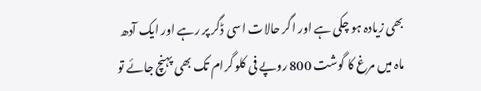بھی زیادہ ہو چکی ہے اور اگر حالات اسی ڈگر پر رہے اور ایک آدھ ماہ میں مرغ کا گوشت 800 روپے فی کلو گرام تک بھی پہنچ جائے تو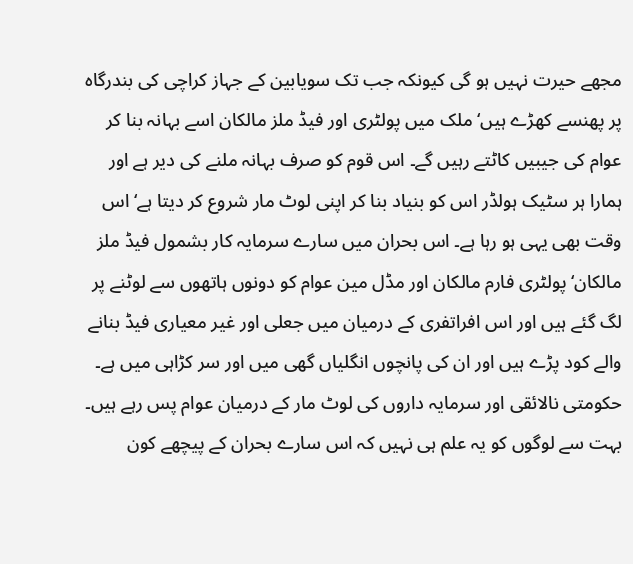مجھے حیرت نہیں ہو گی کیونکہ جب تک سویابین کے جہاز کراچی کی بندرگاہ پر پھنسے کھڑے ہیں‘ ملک میں پولٹری اور فیڈ ملز مالکان اسے بہانہ بنا کر عوام کی جیبیں کاٹتے رہیں گے۔ اس قوم کو صرف بہانہ ملنے کی دیر ہے اور ہمارا ہر سٹیک ہولڈر اس کو بنیاد بنا کر اپنی لوٹ مار شروع کر دیتا ہے‘ اس وقت بھی یہی ہو رہا ہے۔ اس بحران میں سارے سرمایہ کار بشمول فیڈ ملز مالکان‘ پولٹری فارم مالکان اور مڈل مین عوام کو دونوں ہاتھوں سے لوٹنے پر لگ گئے ہیں اور اس افراتفری کے درمیان میں جعلی اور غیر معیاری فیڈ بنانے والے کود پڑے ہیں اور ان کی پانچوں انگلیاں گھی میں اور سر کڑاہی میں ہے۔ حکومتی نالائقی اور سرمایہ داروں کی لوٹ مار کے درمیان عوام پس رہے ہیں۔
بہت سے لوگوں کو یہ علم ہی نہیں کہ اس سارے بحران کے پیچھے کون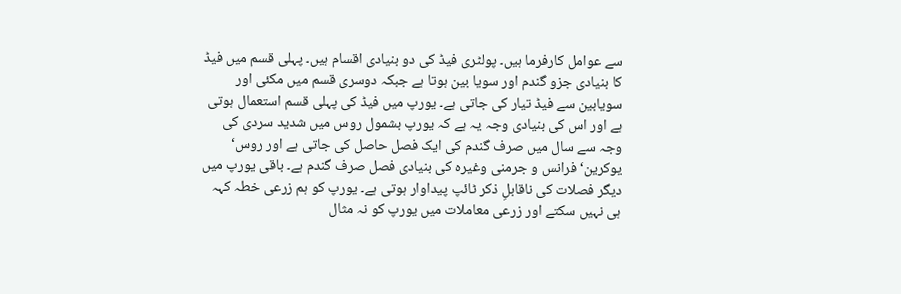سے عوامل کارفرما ہیں۔ پولٹری فیڈ کی دو بنیادی اقسام ہیں۔ پہلی قسم میں فیڈ کا بنیادی جزو گندم اور سویا بین ہوتا ہے جبکہ دوسری قسم میں مکئی اور سویابین سے فیڈ تیار کی جاتی ہے۔ یورپ میں فیڈ کی پہلی قسم استعمال ہوتی ہے اور اس کی بنیادی وجہ یہ ہے کہ یورپ بشمول روس میں شدید سردی کی وجہ سے سال میں صرف گندم کی ایک فصل حاصل کی جاتی ہے اور روس‘ یوکرین‘ فرانس و جرمنی وغیرہ کی بنیادی فصل صرف گندم ہے۔ باقی یورپ میں دیگر فصلات کی ناقابلِ ذکر ٹائپ پیداوار ہوتی ہے۔ یورپ کو ہم زرعی خطہ کہہ ہی نہیں سکتے اور زرعی معاملات میں یورپ کو نہ مثال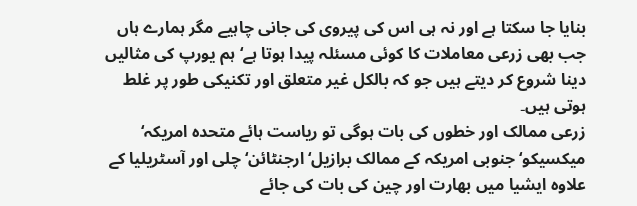بنایا جا سکتا ہے اور نہ ہی اس کی پیروی کی جانی چاہیے مگر ہمارے ہاں جب بھی زرعی معاملات کا کوئی مسئلہ پیدا ہوتا ہے‘ ہم یورپ کی مثالیں دینا شروع کر دیتے ہیں جو کہ بالکل غیر متعلق اور تکنیکی طور پر غلط ہوتی ہیں۔
زرعی ممالک اور خطوں کی بات ہوگی تو ریاست ہائے متحدہ امریکہ‘ میکسیکو‘ جنوبی امریکہ کے ممالک برازیل‘ ارجنٹائن‘ چلی اور آسٹریلیا کے علاوہ ایشیا میں بھارت اور چین کی بات کی جائے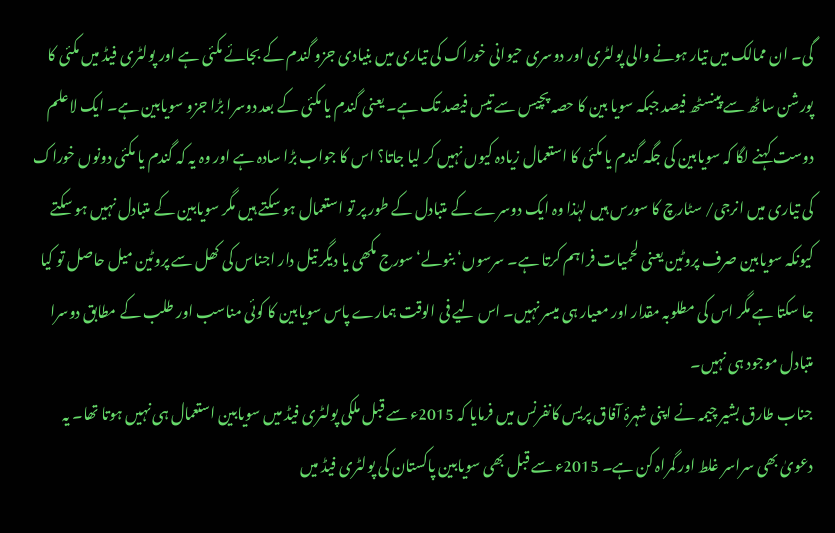گی۔ ان ممالک میں تیار ہونے والی پولٹری اور دوسری حیوانی خوراک کی تیاری میں بنیادی جزو گندم کے بجائے مکئی ہے اور پولٹری فیڈ میں مکئی کا پورشن ساٹھ سے پینسٹھ فیصد جبکہ سویا بین کا حصہ پچیس سے تیس فیصد تک ہے۔ یعنی گندم یا مکئی کے بعد دوسرا بڑا جزو سویابین ہے۔ ایک لاعلم دوست کہنے لگا کہ سویابین کی جگہ گندم یا مکئی کا استعمال زیادہ کیوں نہیں کر لیا جاتا؟ اس کا جواب بڑا سادہ ہے اور وہ یہ کہ گندم یا مکئی دونوں خوراک کی تیاری میں انرجی/ سٹارچ کا سورس ہیں لہٰذا وہ ایک دوسرے کے متبادل کے طور پر تو استعمال ہو سکتے ہیں مگر سویابین کے متبادل نہیں ہو سکتے کیونکہ سویابین صرف پروٹین یعنی لحمیات فراہم کرتا ہے۔ سرسوں‘ بنولے‘ سورج مکھی یا دیگر تیل دار اجناس کی کھل سے پروٹین میل حاصل تو کیا جا سکتا ہے مگر اس کی مطلوبہ مقدار اور معیار ہی میسر نہیں۔ اس لیے فی الوقت ہمارے پاس سویابین کا کوئی مناسب اور طلب کے مطابق دوسرا متبادل موجود ہی نہیں۔
جناب طارق بشیر چیمہ نے اپنی شہرۂ آفاق پریس کانفرنس میں فرمایا کہ 2015ء سے قبل ملکی پولٹری فیڈ میں سویابین استعمال ہی نہیں ہوتا تھا۔ یہ دعویٰ بھی سراسر غلط اور گمراہ کن ہے۔ 2015ء سے قبل بھی سویابین پاکستان کی پولٹری فیڈ میں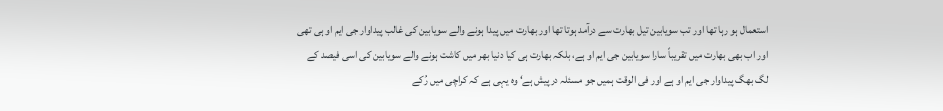استعمال ہو رہا تھا اور تب سویابین تیل بھارت سے درآمد ہوتا تھا اور بھارت میں پیدا ہونے والے سویابین کی غالب پیداوار جی ایم او ہی تھی اور اب بھی بھارت میں تقریباً سارا سویابین جی ایم او ہے، بلکہ بھارت ہی کیا دنیا بھر میں کاشت ہونے والے سویابین کی اسی فیصد کے لگ بھگ پیداوار جی ایم او ہے اور فی الوقت ہمیں جو مسئلہ درپیش ہے‘ وہ یہی ہے کہ کراچی میں رُکے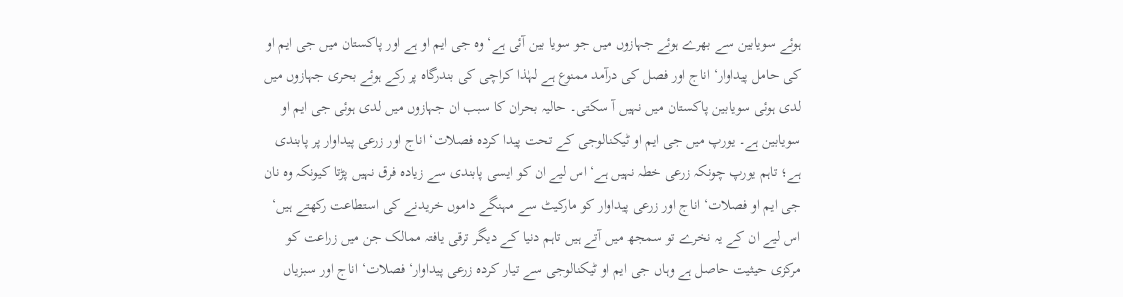ہوئے سویابین سے بھرے ہوئے جہازوں میں جو سویا بین آئی ہے‘ وہ جی ایم او ہے اور پاکستان میں جی ایم او کی حامل پیداوار‘ اناج اور فصل کی درآمد ممنوع ہے لہٰذا کراچی کی بندرگاہ پر رکے ہوئے بحری جہازوں میں لدی ہوئی سویابین پاکستان میں نہیں آ سکتی۔ حالیہ بحران کا سبب ان جہازوں میں لدی ہوئی جی ایم او سویابین ہے۔ یورپ میں جی ایم او ٹیکنالوجی کے تحت پیدا کردہ فصلات‘ اناج اور زرعی پیداوار پر پابندی ہے؛ تاہم یورپ چونکہ زرعی خطہ نہیں ہے‘ اس لیے ان کو ایسی پابندی سے زیادہ فرق نہیں پڑتا کیونکہ وہ نان جی ایم او فصلات‘ اناج اور زرعی پیداوار کو مارکیٹ سے مہنگے داموں خریدنے کی استطاعت رکھتے ہیں‘ اس لیے ان کے یہ نخرے تو سمجھ میں آتے ہیں تاہم دنیا کے دیگر ترقی یافتہ ممالک جن میں زراعت کو مرکزی حیثیت حاصل ہے وہاں جی ایم او ٹیکنالوجی سے تیار کردہ زرعی پیداوار‘ فصلات‘ اناج اور سبزیاں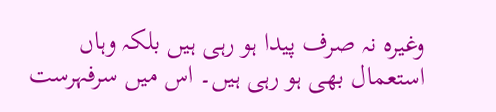وغیرہ نہ صرف پیدا ہو رہی ہیں بلکہ وہاں استعمال بھی ہو رہی ہیں۔ اس میں سرفہرست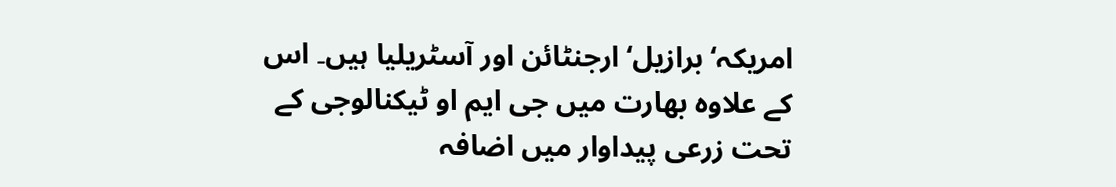امریکہ‘ برازیل‘ ارجنٹائن اور آسٹریلیا ہیں۔ اس کے علاوہ بھارت میں جی ایم او ٹیکنالوجی کے تحت زرعی پیداوار میں اضافہ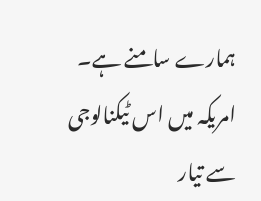ہمارے سامنے ہے۔
امریکہ میں اس ٹیکنالوجی سے تیار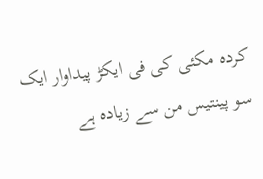کردہ مکئی کی فی ایکڑ پیداوار ایک سو پینتیس من سے زیادہ ہے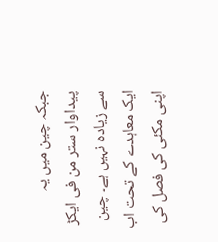جبکہ چین میں یہ پیداوار ستر من فی ایکڑ سے زیادہ نہیں ہے۔ چین ایک معاہدے کے تحت اب اپنی مکئی کی فصل کی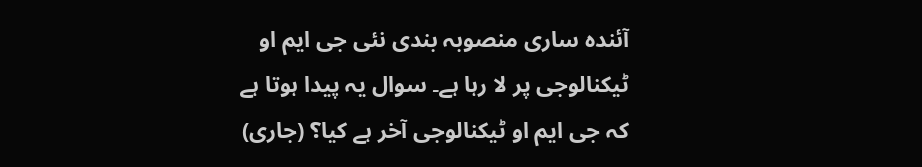آئندہ ساری منصوبہ بندی نئی جی ایم او ٹیکنالوجی پر لا رہا ہے۔ سوال یہ پیدا ہوتا ہے کہ جی ایم او ٹیکنالوجی آخر ہے کیا؟ (جاری)